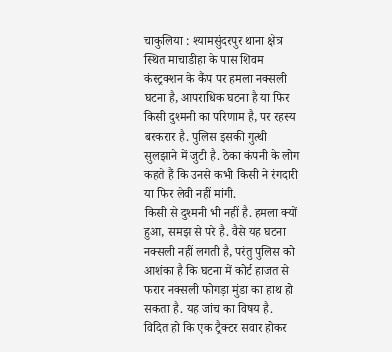चाकुलिया : श्यामसुंदरपुर थाना क्षेत्र स्थित माचाडीहा के पास शिवम कंस्ट्रक्शन के कैंप पर हमला नक्सली घटना है, आपराधिक घटना है या फिर किसी दुश्मनी का परिणाम है, पर रहस्य बरकरार है. पुलिस इसकी गुत्थी सुलझाने में जुटी है. ठेका कंपनी के लोग कहते हैं कि उनसे कभी किसी ने रंगदारी या फिर लेवी नहीं मांगी.
किसी से दुश्मनी भी नहीं है. हमला क्यों हुआ, समझ से परे है. वैसे यह घटना नक्सली नहीं लगती है, परंतु पुलिस को आशंका है कि घटना में कोर्ट हाजत से फरार नक्सली फोगड़ा मुंडा का हाथ हो सकता है. यह जांच का विषय है.
विदित हो कि एक ट्रैक्टर सवार होकर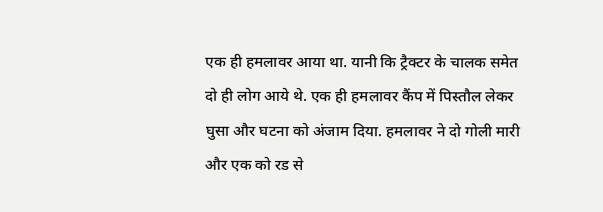एक ही हमलावर आया था. यानी कि ट्रैक्टर के चालक समेत दो ही लोग आये थे. एक ही हमलावर कैंप में पिस्तौल लेकर घुसा और घटना को अंजाम दिया. हमलावर ने दो गोली मारी और एक को रड से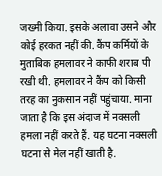जख्मी किया. इसके अलावा उसने और कोई हरकत नहीं की. कैंप कर्मियों के मुताबिक हमलावर ने काफी शराब पी रखी थी. हमलावर ने कैंप को किसी तरह का नुकसान नहीं पहुंचाया. माना जाता है कि इस अंदाज में नक्सली हमला नहीं करते हैं. यह घटना नक्सली घटना से मेल नहीं खाती है.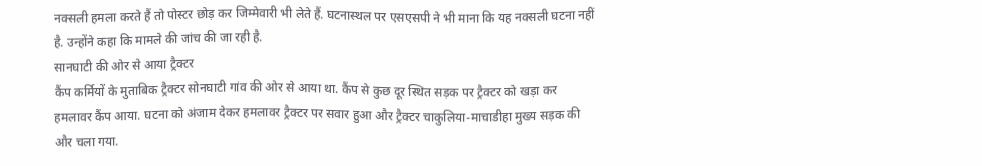नक्सली हमला करते हैं तो पोस्टर छोड़ कर जिम्मेवारी भी लेते हैं. घटनास्थल पर एसएसपी ने भी माना कि यह नक्सली घटना नहीं है. उन्होंने कहा कि मामले की जांच की जा रही है.
सानघाटी की ओर से आया ट्रैक्टर
कैंप कर्मियों के मुताबिक ट्रैक्टर सोनघाटी गांव की ओर से आया था. कैंप से कुछ दूर स्थित सड़क पर ट्रैक्टर को खड़ा कर हमलावर कैंप आया. घटना को अंजाम देकर हमलावर ट्रैक्टर पर सवार हुआ और ट्रैक्टर चाकुलिया-माचाडीहा मुख्य सड़क की और चला गया.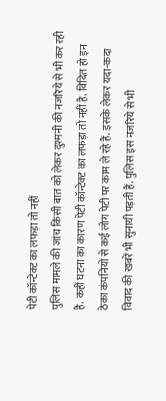पेटी कॉन्टेक्ट का लफड़ा तो नहीं
पुलिस मामले की जांच किसी बात को लेकर दुश्मनी की नजरिये से भी कर रही है. कहीं घटना का कारण पेटी कॉन्टेक्ट का लफड़ा तो नहीं है. विदित हो इन ठेका कंपनियों से कई लोग पेटी पर काम ले रहे हैं. इसके लेकर यदा-कदा विवाद की खबरें भी सुनायी पड़ती हैं. पुलिस इस नजरिये से भी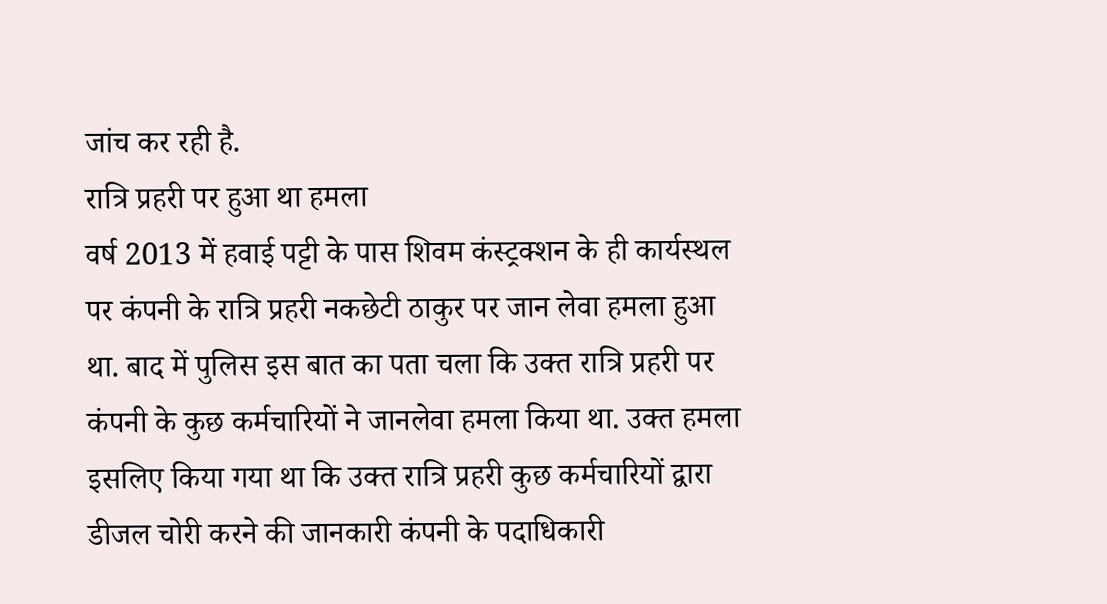जांच कर रही है.
रात्रि प्रहरी पर हुआ था हमला
वर्ष 2013 में हवाई पट्टी के पास शिवम कंस्ट्रक्शन के ही कार्यस्थल पर कंपनी के रात्रि प्रहरी नकछेटी ठाकुर पर जान लेवा हमला हुआ था. बाद में पुलिस इस बात का पता चला कि उक्त रात्रि प्रहरी पर कंपनी के कुछ कर्मचारियों ने जानलेवा हमला किया था. उक्त हमला इसलिए किया गया था कि उक्त रात्रि प्रहरी कुछ कर्मचारियों द्वारा डीजल चोरी करने की जानकारी कंपनी के पदाधिकारी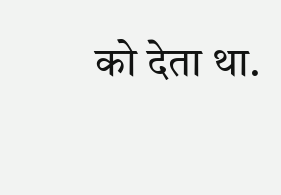को देता था.